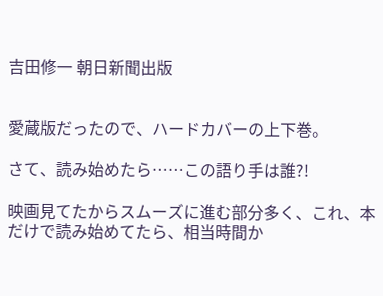吉田修一 朝日新聞出版


愛蔵版だったので、ハードカバーの上下巻。

さて、読み始めたら……この語り手は誰?!

映画見てたからスムーズに進む部分多く、これ、本だけで読み始めてたら、相当時間か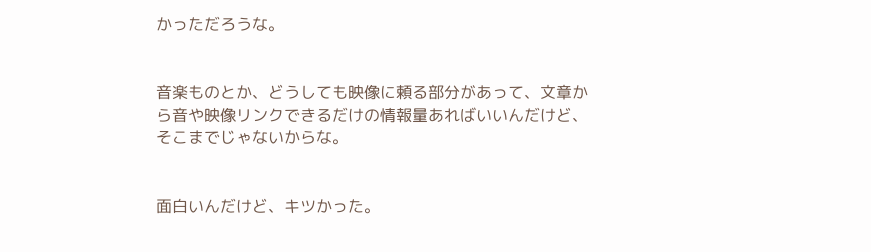かっただろうな。


音楽ものとか、どうしても映像に頼る部分があって、文章から音や映像リンクできるだけの情報量あればいいんだけど、そこまでじゃないからな。


面白いんだけど、キツかった。